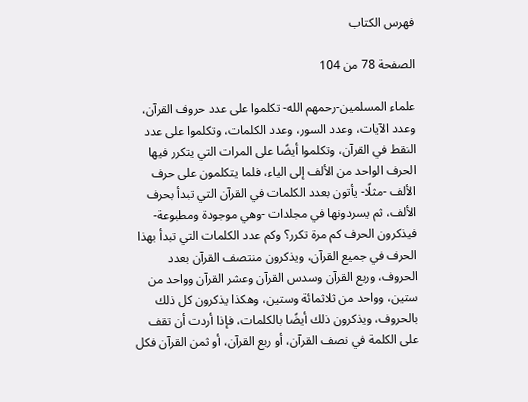فهرس الكتاب

الصفحة 78 من 104

علماء المسلمين-رحمهم الله- تكلموا على عدد حروف القرآن، وعدد الآيات، وعدد السور، وعدد الكلمات، وتكلموا على عدد النقط في القرآن، وتكلموا أيضًا على المرات التي يتكرر فيها الحرف الواحد من الألف إلى الياء، فلما يتكلمون على حرف الألف -مثلًا- يأتون بعدد الكلمات في القرآن التي تبدأ بحرف الألف، ثم يسردونها في مجلدات -وهي موجودة ومطبوعة- فيذكرون الحرف كم مرة تكرر؟ وكم عدد الكلمات التي تبدأ بهذا الحرف في جميع القرآن، ويذكرون منتصف القرآن بعدد الحروف، وربع القرآن وسدس القرآن وعشر القرآن وواحد من ستين، وواحد من ثلاثمائة وستين، وهكذا يذكرون كل ذلك بالحروف، ويذكرون ذلك أيضًا بالكلمات، فإذا أردت أن تقف على الكلمة في نصف القرآن، أو ربع القرآن، أو ثمن القرآن فكل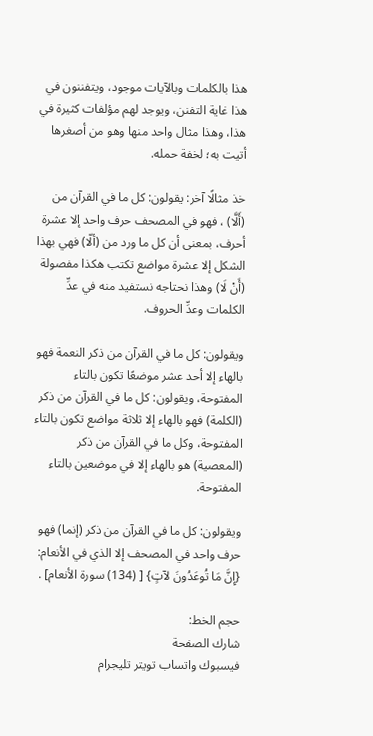هذا بالكلمات وبالآيات موجود، ويتفننون في هذا غاية التفنن، ويوجد لهم مؤلفات كثيرة في هذا، وهذا مثال واحد منها وهو من أصغرها أتيت به؛ لخفة حمله.

خذ مثالًا آخر: يقولون: كل ما في القرآن من (أَلَّا) ، فهو في المصحف حرف واحد إلا عشرة أحرف، بمعنى أن كل ما ورد من (ألّا) فهي بهذا الشكل إلا عشرة مواضع تكتب هكذا مفصولة (أَنْ لَا) وهذا نحتاجه نستفيد منه في عدِّ الكلمات وعدِّ الحروف.

ويقولون: كل ما في القرآن من ذكر النعمة فهو بالهاء إلا أحد عشر موضعًا تكون بالتاء المفتوحة، ويقولون: كل ما في القرآن من ذكر (الكلمة) فهو بالهاء إلا ثلاثة مواضع تكون بالتاء المفتوحة، وكل ما في القرآن من ذكر (المعصية) هو بالهاء إلا في موضعين بالتاء المفتوحة.

ويقولون: كل ما في القرآن من ذكر (إنما) فهو حرف واحد في المصحف إلا الذي في الأنعام: {إِنَّ مَا تُوعَدُونَ لآتٍ} [ (134) سورة الأنعام] .

حجم الخط:
شارك الصفحة
فيسبوك واتساب تويتر تليجرام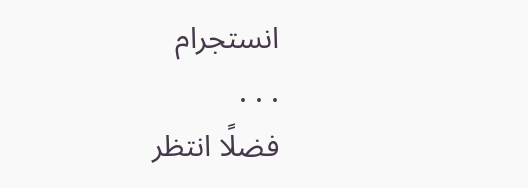انستجرام
. . .
فضلًا انتظر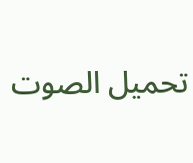تحميل الصوت